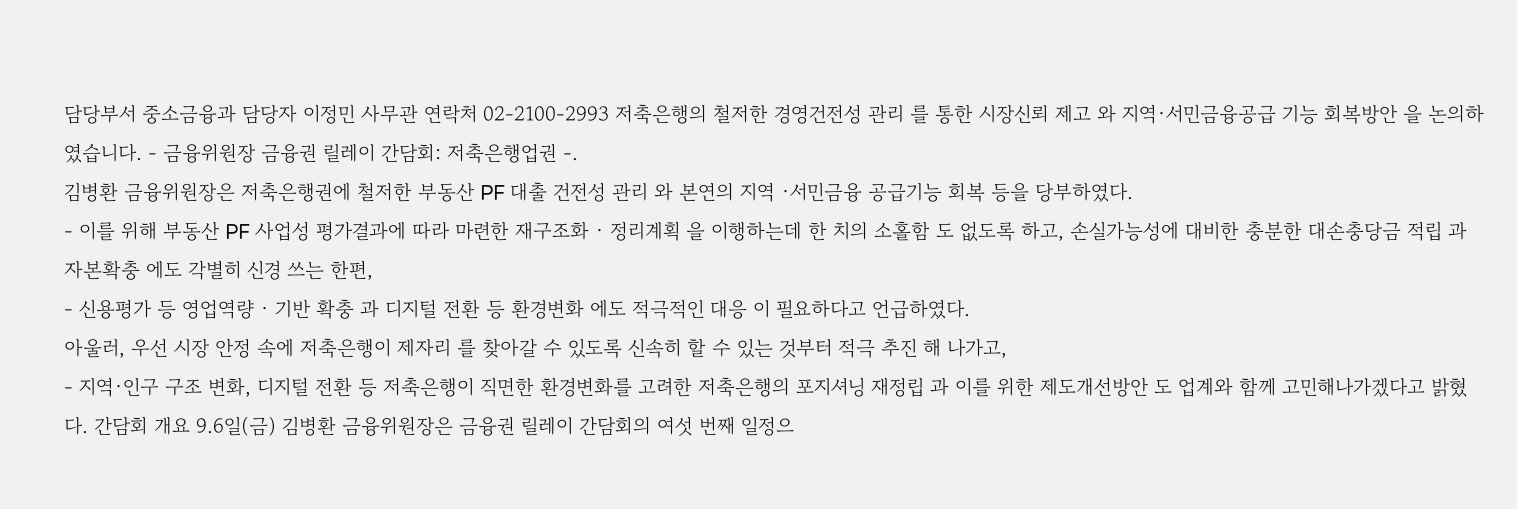담당부서 중소금융과 담당자 이정민 사무관 연락처 02-2100-2993 저축은행의 철저한 경영건전성 관리 를 통한 시장신뢰 제고 와 지역·서민금융공급 기능 회복방안 을 논의하였습니다. - 금융위원장 금융권 릴레이 간담회: 저축은행업권 -.
김병환 금융위원장은 저축은행권에 철저한 부동산 PF 대출 건전성 관리 와 본연의 지역 ·서민금융 공급기능 회복 등을 당부하였다.
- 이를 위해 부동산 PF 사업성 평가결과에 따라 마련한 재구조화 · 정리계획 을 이행하는데 한 치의 소홀함 도 없도록 하고, 손실가능성에 대비한 충분한 대손충당금 적립 과 자본확충 에도 각별히 신경 쓰는 한편,
- 신용평가 등 영업역량 · 기반 확충 과 디지털 전환 등 환경변화 에도 적극적인 대응 이 필요하다고 언급하였다.
아울러, 우선 시장 안정 속에 저축은행이 제자리 를 찾아갈 수 있도록 신속히 할 수 있는 것부터 적극 추진 해 나가고,
- 지역·인구 구조 변화, 디지털 전환 등 저축은행이 직면한 환경변화를 고려한 저축은행의 포지셔닝 재정립 과 이를 위한 제도개선방안 도 업계와 함께 고민해나가겠다고 밝혔다. 간담회 개요 9.6일(금) 김병환 금융위원장은 금융권 릴레이 간담회의 여섯 번째 일정으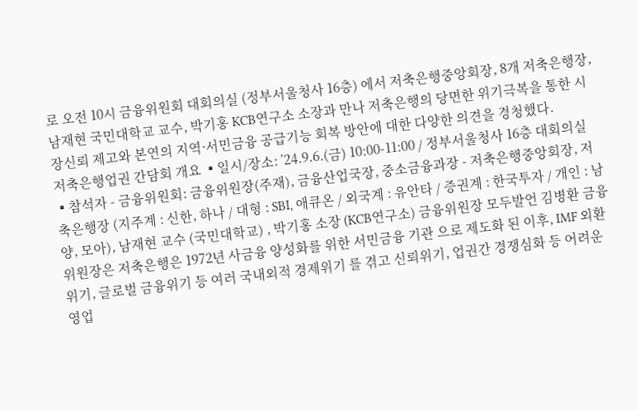로 오전 10시 금융위원회 대회의실 (정부서울청사 16층) 에서 저축은행중앙회장, 8개 저축은행장, 남재현 국민대학교 교수, 박기홍 KCB연구소 소장과 만나 저축은행의 당면한 위기극복을 통한 시장신뢰 제고와 본연의 지역·서민금융 공급기능 회복 방안에 대한 다양한 의견을 경청했다.
저축은행업권 간담회 개요 ▪일시/장소: ’24.9.6.(금) 10:00-11:00 / 정부서울청사 16층 대회의실 ▪참석자 - 금융위원회: 금융위원장(주재), 금융산업국장, 중소금융과장 - 저축은행중앙회장, 저축은행장 (지주계 : 신한, 하나 / 대형 : SBI, 애큐온 / 외국계 : 유안타 / 증권계 : 한국투자 / 개인 : 남양, 모아), 남재현 교수 (국민대학교) , 박기홍 소장 (KCB연구소) 금융위원장 모두발언 김병환 금융위원장은 저축은행은 1972년 사금융 양성화를 위한 서민금융 기관 으로 제도화 된 이후, IMF 외환위기, 글로벌 금융위기 등 여러 국내외적 경제위기 를 겪고 신뢰위기, 업권간 경쟁심화 등 어려운 영업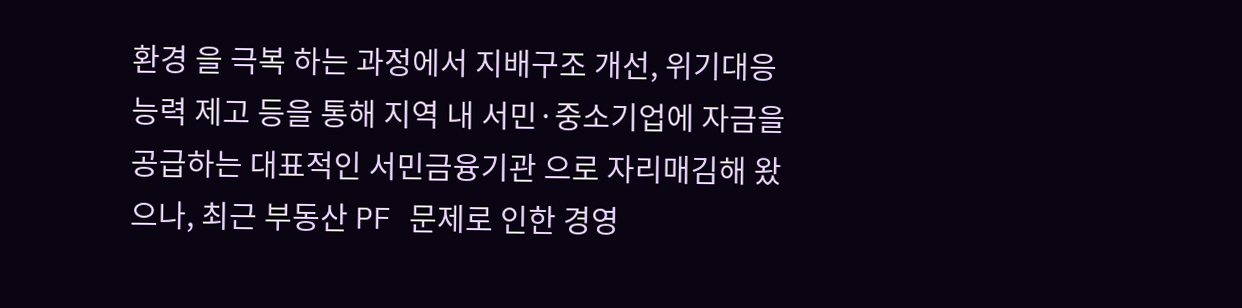환경 을 극복 하는 과정에서 지배구조 개선, 위기대응능력 제고 등을 통해 지역 내 서민·중소기업에 자금을 공급하는 대표적인 서민금융기관 으로 자리매김해 왔으나, 최근 부동산 PF 문제로 인한 경영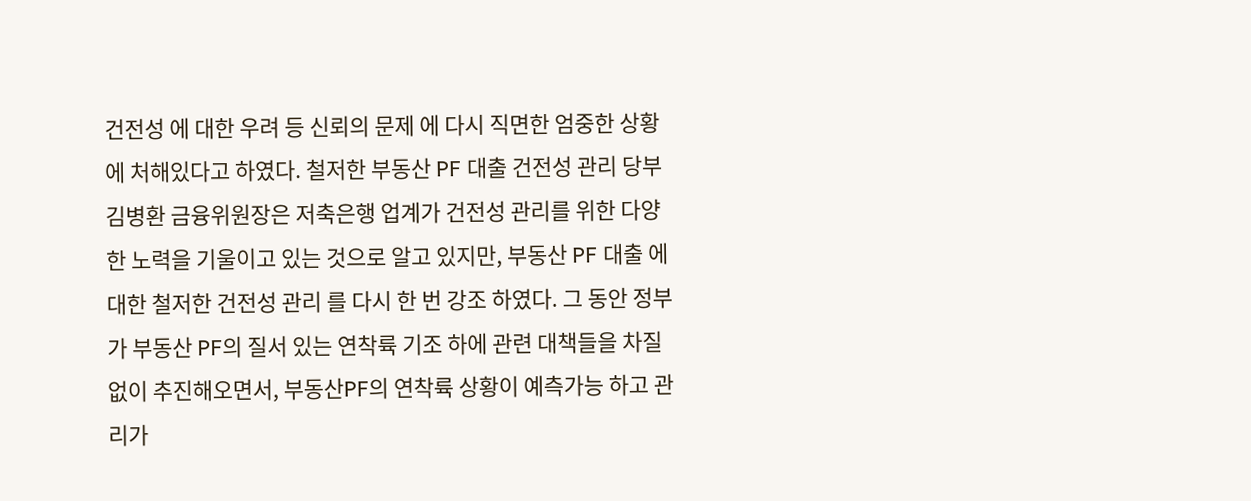건전성 에 대한 우려 등 신뢰의 문제 에 다시 직면한 엄중한 상황 에 처해있다고 하였다. 철저한 부동산 PF 대출 건전성 관리 당부 김병환 금융위원장은 저축은행 업계가 건전성 관리를 위한 다양한 노력을 기울이고 있는 것으로 알고 있지만, 부동산 PF 대출 에 대한 철저한 건전성 관리 를 다시 한 번 강조 하였다. 그 동안 정부가 부동산 PF의 질서 있는 연착륙 기조 하에 관련 대책들을 차질없이 추진해오면서, 부동산PF의 연착륙 상황이 예측가능 하고 관리가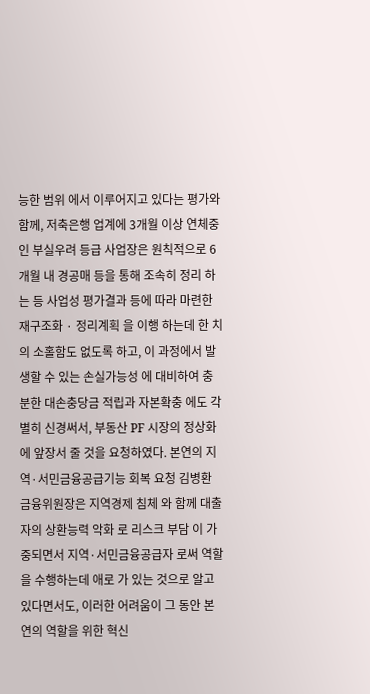능한 범위 에서 이루어지고 있다는 평가와 함께, 저축은행 업계에 3개월 이상 연체중인 부실우려 등급 사업장은 원칙적으로 6개월 내 경공매 등을 통해 조속히 정리 하는 등 사업성 평가결과 등에 따라 마련한 재구조화 · 정리계획 을 이행 하는데 한 치의 소홀함도 없도록 하고, 이 과정에서 발생할 수 있는 손실가능성 에 대비하여 충분한 대손충당금 적립과 자본확충 에도 각별히 신경써서, 부동산 PF 시장의 정상화 에 앞장서 줄 것을 요청하였다. 본연의 지역·서민금융공급기능 회복 요청 김병환 금융위원장은 지역경제 침체 와 함께 대출자의 상환능력 악화 로 리스크 부담 이 가중되면서 지역·서민금융공급자 로써 역할을 수행하는데 애로 가 있는 것으로 알고 있다면서도, 이러한 어려움이 그 동안 본연의 역할을 위한 혁신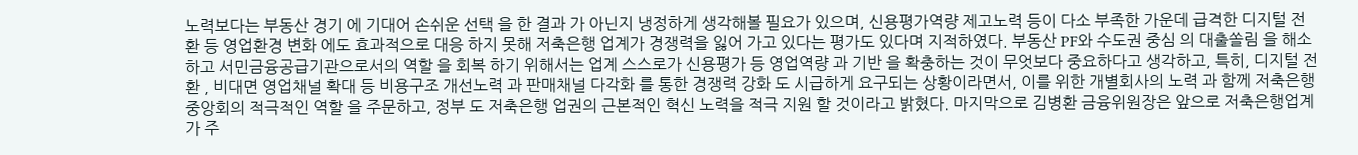노력보다는 부동산 경기 에 기대어 손쉬운 선택 을 한 결과 가 아닌지 냉정하게 생각해볼 필요가 있으며, 신용평가역량 제고노력 등이 다소 부족한 가운데 급격한 디지털 전환 등 영업환경 변화 에도 효과적으로 대응 하지 못해 저축은행 업계가 경쟁력을 잃어 가고 있다는 평가도 있다며 지적하였다. 부동산 PF와 수도권 중심 의 대출쏠림 을 해소 하고 서민금융공급기관으로서의 역할 을 회복 하기 위해서는 업계 스스로가 신용평가 등 영업역량 과 기반 을 확충하는 것이 무엇보다 중요하다고 생각하고, 특히, 디지털 전환 , 비대면 영업채널 확대 등 비용구조 개선노력 과 판매채널 다각화 를 통한 경쟁력 강화 도 시급하게 요구되는 상황이라면서, 이를 위한 개별회사의 노력 과 함께 저축은행중앙회의 적극적인 역할 을 주문하고, 정부 도 저축은행 업권의 근본적인 혁신 노력을 적극 지원 할 것이라고 밝혔다. 마지막으로 김병환 금융위원장은 앞으로 저축은행업계가 주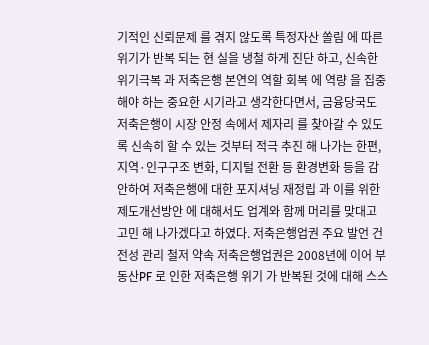기적인 신뢰문제 를 겪지 않도록 특정자산 쏠림 에 따른 위기가 반복 되는 현 실을 냉철 하게 진단 하고, 신속한 위기극복 과 저축은행 본연의 역할 회복 에 역량 을 집중 해야 하는 중요한 시기라고 생각한다면서, 금융당국도 저축은행이 시장 안정 속에서 제자리 를 찾아갈 수 있도록 신속히 할 수 있는 것부터 적극 추진 해 나가는 한편, 지역·인구구조 변화, 디지털 전환 등 환경변화 등을 감안하여 저축은행에 대한 포지셔닝 재정립 과 이를 위한 제도개선방안 에 대해서도 업계와 함께 머리를 맞대고 고민 해 나가겠다고 하였다. 저축은행업권 주요 발언 건전성 관리 철저 약속 저축은행업권은 2008년에 이어 부동산PF 로 인한 저축은행 위기 가 반복된 것에 대해 스스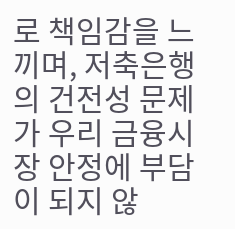로 책임감을 느끼며, 저축은행의 건전성 문제가 우리 금융시장 안정에 부담이 되지 않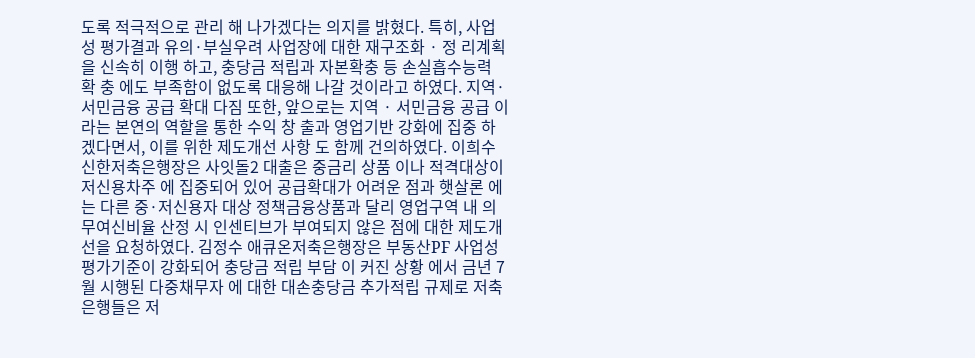도록 적극적으로 관리 해 나가겠다는 의지를 밝혔다. 특히, 사업성 평가결과 유의·부실우려 사업장에 대한 재구조화 · 정 리계획 을 신속히 이행 하고, 충당금 적립과 자본확충 등 손실흡수능력 확 충 에도 부족함이 없도록 대응해 나갈 것이라고 하였다. 지역·서민금융 공급 확대 다짐 또한, 앞으로는 지역 · 서민금융 공급 이라는 본연의 역할을 통한 수익 창 출과 영업기반 강화에 집중 하겠다면서, 이를 위한 제도개선 사항 도 함께 건의하였다. 이희수 신한저축은행장은 사잇돌2 대출은 중금리 상품 이나 적격대상이 저신용차주 에 집중되어 있어 공급확대가 어려운 점과 햇살론 에는 다른 중·저신용자 대상 정책금융상품과 달리 영업구역 내 의무여신비율 산정 시 인센티브가 부여되지 않은 점에 대한 제도개선을 요청하였다. 김정수 애큐온저축은행장은 부동산PF 사업성 평가기준이 강화되어 충당금 적립 부담 이 커진 상황 에서 금년 7월 시행된 다중채무자 에 대한 대손충당금 추가적립 규제로 저축은행들은 저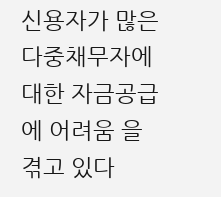신용자가 많은 다중채무자에 대한 자금공급 에 어려움 을 겪고 있다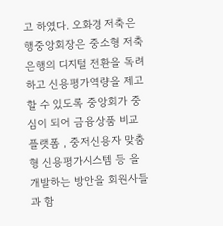고 하였다. 오화경 저축은행중앙회장은 중소형 저축은행의 디지털 전환을 독려하고 신용평가역량을 제고할 수 있도록 중앙회가 중심이 되어 금융상품 비교플랫폼 , 중저신용자 맞춤형 신용평가시스템 등 을 개발하는 방안을 회원사들과 함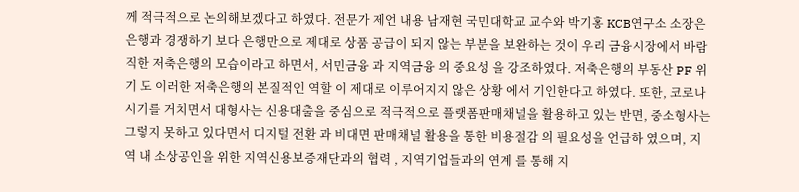께 적극적으로 논의해보겠다고 하였다. 전문가 제언 내용 남재현 국민대학교 교수와 박기홍 KCB연구소 소장은 은행과 경쟁하기 보다 은행만으로 제대로 상품 공급이 되지 않는 부분을 보완하는 것이 우리 금융시장에서 바람직한 저축은행의 모습이라고 하면서, 서민금융 과 지역금융 의 중요성 을 강조하였다. 저축은행의 부동산 PF 위기 도 이러한 저축은행의 본질적인 역할 이 제대로 이루어지지 않은 상황 에서 기인한다고 하였다. 또한, 코로나 시기를 거치면서 대형사는 신용대출을 중심으로 적극적으로 플랫폼판매채널을 활용하고 있는 반면, 중소형사는 그렇지 못하고 있다면서 디지털 전환 과 비대면 판매채널 활용을 통한 비용절감 의 필요성을 언급하 였으며, 지역 내 소상공인을 위한 지역신용보증재단과의 협력 , 지역기업들과의 연계 를 통해 지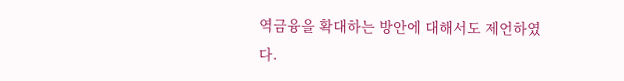역금융을 확대하는 방안에 대해서도 제언하였다.